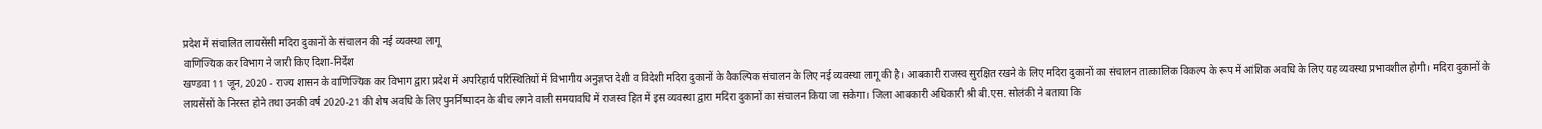प्रदेश में संचालित लायसेंसी मदिरा दुकानों के संचालन की नई व्यवस्था लागू
वाणिज्यिक कर विभाग ने जारी किए दिशा-निर्देश
खण्डवा 11 जून, 2020 - राज्य शासन के वाणिज्यिक कर विभाग द्वारा प्रदेश में अपरिहार्य परिस्थितियों में विभागीय अनुज्ञप्त देशी व विदेशी मदिरा दुकानों के वैकल्पिक संचालन के लिए नई व्यवस्था लागू की है। आबकारी राजस्व सुरक्षित रखने के लिए मदिरा दुकानों का संचालन तात्कालिक विकल्प के रूप में आंशिक अवधि के लिए यह व्यवस्था प्रभावशील होगी। मदिरा दुकानों के लायसेंसों के निरस्त होने तथा उनकी वर्ष 2020-21 की शेष अवधि के लिए पुनर्निष्पादन के बीच लगने वाली समयावधि में राजस्व हित में इस व्यवस्था द्वारा मदिरा दुकानों का संचालन किया जा सकेगा। जिला आबकारी अधिकारी श्री बी.एस. सोलंकी ने बताया कि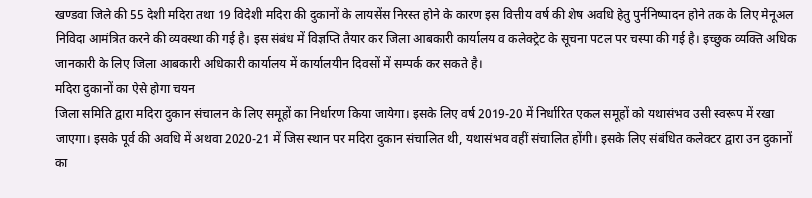खण्डवा जिले की 55 देशी मदिरा तथा 19 विदेशी मदिरा की दुकानों के लायसेंस निरस्त होने के कारण इस वित्तीय वर्ष की शेष अवधि हेतु पुर्ननिष्पादन होने तक के लिए मेनूअल निविदा आमंत्रित करने की व्यवस्था की गई है। इस संबंध में विज्ञप्ति तैयार कर जिला आबकारी कार्यालय व कलेक्ट्रेट के सूचना पटल पर चस्पा की गई है। इच्छुक व्यक्ति अधिक जानकारी के लिए जिला आबकारी अधिकारी कार्यालय में कार्यालयीन दिवसों में सम्पर्क कर सकते है।
मदिरा दुकानों का ऐसे होगा चयन
जिला समिति द्वारा मदिरा दुकान संचालन के लिए समूहों का निर्धारण किया जायेगा। इसके लिए वर्ष 2019-20 में निर्धारित एकल समूहों को यथासंभव उसी स्वरूप में रखा जाएगा। इसके पूर्व की अवधि में अथवा 2020-21 में जिस स्थान पर मदिरा दुकान संचालित थी, यथासंभव वहीं संचालित होंगी। इसके लिए संबंधित कलेक्टर द्वारा उन दुकानों का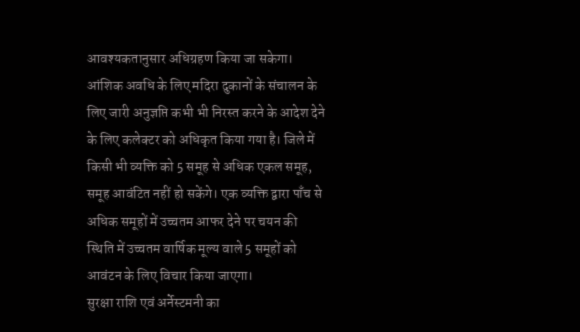आवश्यकतानुसार अधिग्रहण किया जा सकेगा। आंशिक अवधि के लिए मदिरा दुकानों के संचालन के लिए जारी अनुज्ञप्ति कभी भी निरस्त करने के आदेश देने के लिए कलेक्टर को अधिकृत किया गया है। जिले में किसी भी व्यक्ति को 5 समूह से अधिक एकल समूह, समूह आवंटित नहीं हो सकेंगे। एक व्यक्ति द्वारा पाँच से अधिक समूहों में उच्चतम आफर देने पर चयन की स्थिति में उच्चतम वार्षिक मूल्य वाले 5 समूहों को आवंटन के लिए विचार किया जाएगा।
सुरक्षा राशि एवं अर्नेस्टमनी का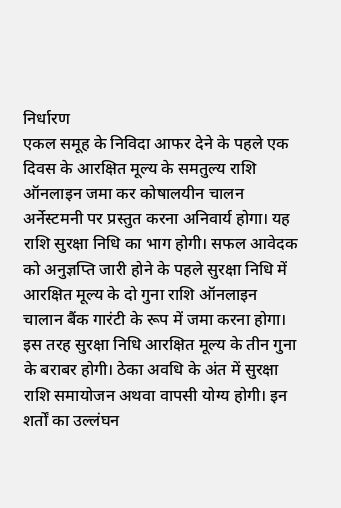निर्धारण
एकल समूह के निविदा आफर देने के पहले एक दिवस के आरक्षित मूल्य के समतुल्य राशि ऑनलाइन जमा कर कोषालयीन चालन अर्नेस्टमनी पर प्रस्तुत करना अनिवार्य होगा। यह राशि सुरक्षा निधि का भाग होगी। सफल आवेदक को अनुज्ञप्ति जारी होने के पहले सुरक्षा निधि में आरक्षित मूल्य के दो गुना राशि ऑनलाइन चालान बैंक गारंटी के रूप में जमा करना होगा। इस तरह सुरक्षा निधि आरक्षित मूल्य के तीन गुना के बराबर होगी। ठेका अवधि के अंत में सुरक्षा राशि समायोजन अथवा वापसी योग्य होगी। इन शर्तों का उल्लंघन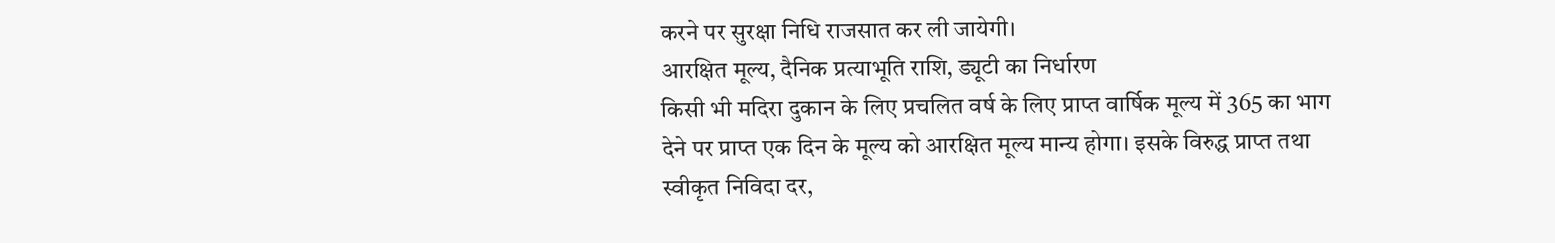करने पर सुरक्षा निधि राजसात कर ली जायेगी।
आरक्षित मूल्य, दैनिक प्रत्याभूति राशि, ड्यूटी का निर्धारण
किसी भी मदिरा दुकान के लिए प्रचलित वर्ष के लिए प्राप्त वार्षिक मूल्य में 365 का भाग देने पर प्राप्त एक दिन के मूल्य को आरक्षित मूल्य मान्य होगा। इसके विरुद्ध प्राप्त तथा स्वीकृत निविदा दर,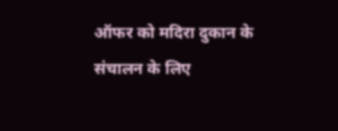ऑफर को मदिरा दुकान के संचालन के लिए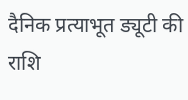दैनिक प्रत्याभूत ड्यूटी की राशि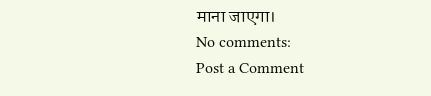माना जाएगा।
No comments:
Post a Comment